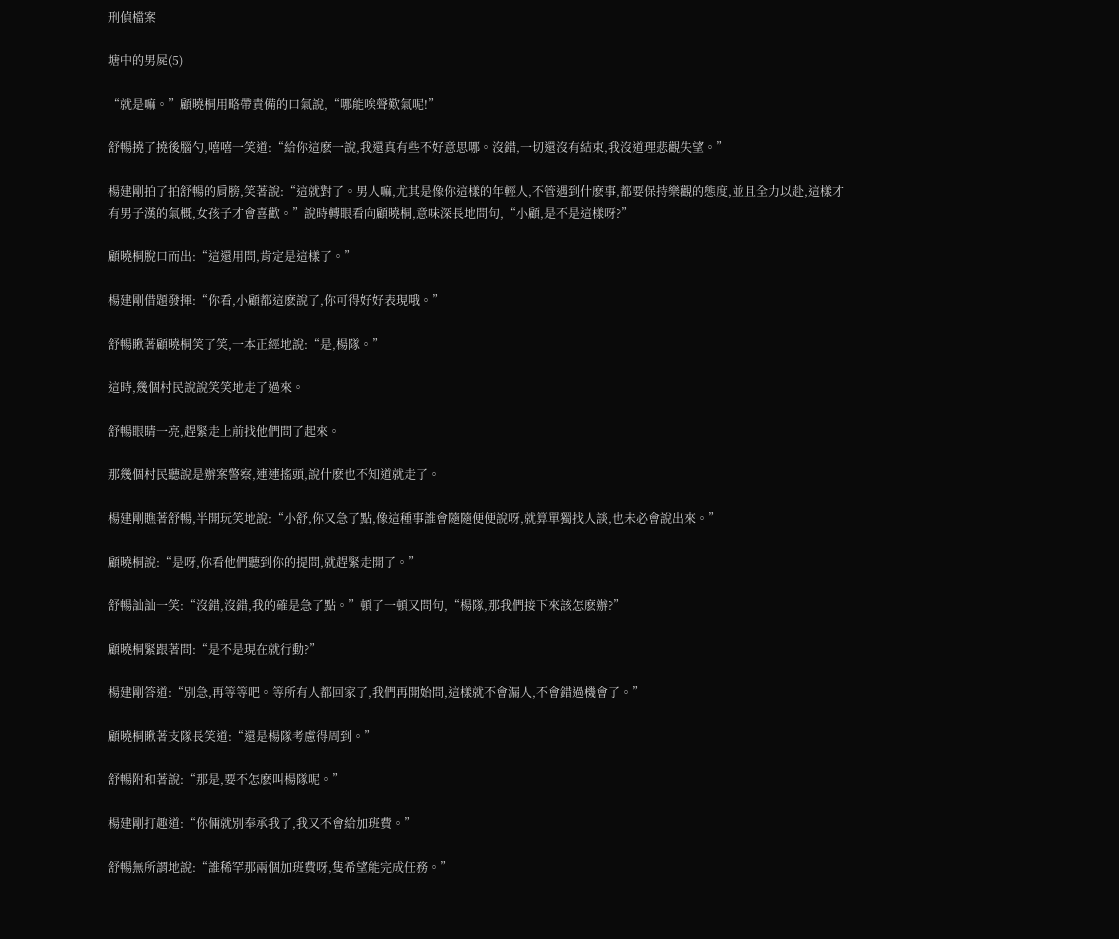刑偵檔案

塘中的男屍(5)

“就是嘛。”顧曉桐用略帶責備的口氣說,“哪能唉聲歎氣呢!”

舒暢撓了撓後腦勺,嘻嘻一笑道:“給你這麽一說,我還真有些不好意思哪。沒錯,一切還沒有結束,我沒道理悲觀失望。”

楊建剛拍了拍舒暢的肩膀,笑著說:“這就對了。男人嘛,尤其是像你這樣的年輕人,不管遇到什麽事,都要保持樂觀的態度,並且全力以赴,這樣才有男子漢的氣概,女孩子才會喜歡。”說時轉眼看向顧曉桐,意味深長地問句,“小顧,是不是這樣呀?”

顧曉桐脫口而出:“這還用問,肯定是這樣了。”

楊建剛借題發揮:“你看,小顧都這麽說了,你可得好好表現哦。”

舒暢瞅著顧曉桐笑了笑,一本正經地說:“是,楊隊。”

這時,幾個村民說說笑笑地走了過來。

舒暢眼睛一亮,趕緊走上前找他們問了起來。

那幾個村民聽說是辦案警察,連連搖頭,說什麽也不知道就走了。

楊建剛瞧著舒暢,半開玩笑地說:“小舒,你又急了點,像這種事誰會隨隨便便說呀,就算單獨找人談,也未必會說出來。”

顧曉桐說:“是呀,你看他們聽到你的提問,就趕緊走開了。”

舒暢訕訕一笑:“沒錯,沒錯,我的確是急了點。”頓了一頓又問句,“楊隊,那我們接下來該怎麽辦?”

顧曉桐緊跟著問:“是不是現在就行動?”

楊建剛答道:“別急,再等等吧。等所有人都回家了,我們再開始問,這樣就不會漏人,不會錯過機會了。”

顧曉桐瞅著支隊長笑道:“還是楊隊考慮得周到。”

舒暢附和著說:“那是,要不怎麽叫楊隊呢。”

楊建剛打趣道:“你倆就別奉承我了,我又不會給加班費。”

舒暢無所謂地說:“誰稀罕那兩個加班費呀,隻希望能完成任務。”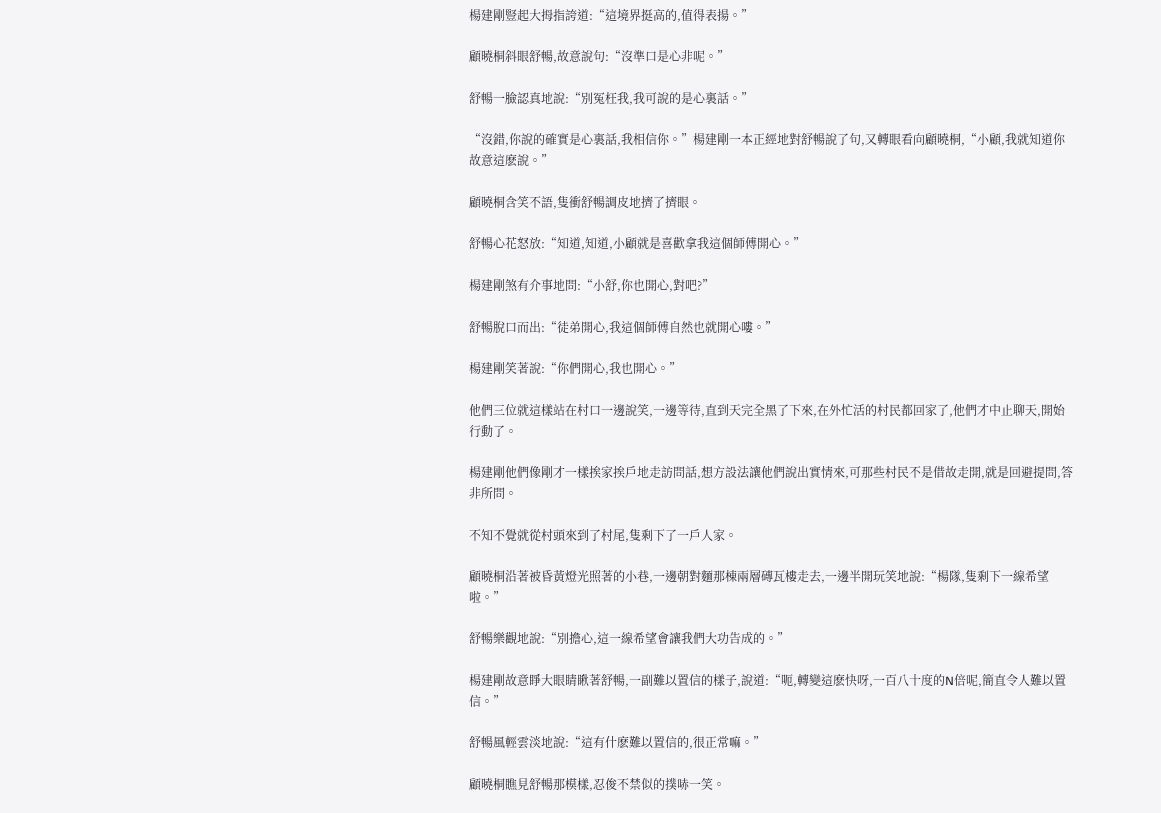楊建剛豎起大拇指誇道:“這境界挺高的,值得表揚。”

顧曉桐斜眼舒暢,故意說句:“沒準口是心非呢。”

舒暢一臉認真地說:“別冤枉我,我可說的是心裏話。”

“沒錯,你說的確實是心裏話,我相信你。”楊建剛一本正經地對舒暢說了句,又轉眼看向顧曉桐,“小顧,我就知道你故意這麽說。”

顧曉桐含笑不語,隻衝舒暢調皮地擠了擠眼。

舒暢心花怒放:“知道,知道,小顧就是喜歡拿我這個師傅開心。”

楊建剛煞有介事地問:“小舒,你也開心,對吧?”

舒暢脫口而出:“徒弟開心,我這個師傅自然也就開心嘍。”

楊建剛笑著說:“你們開心,我也開心。”

他們三位就這樣站在村口一邊說笑,一邊等待,直到天完全黑了下來,在外忙活的村民都回家了,他們才中止聊天,開始行動了。

楊建剛他們像剛才一樣挨家挨戶地走訪問話,想方設法讓他們說出實情來,可那些村民不是借故走開,就是回避提問,答非所問。

不知不覺就從村頭來到了村尾,隻剩下了一戶人家。

顧曉桐沿著被昏黃燈光照著的小巷,一邊朝對麵那棟兩層磚瓦樓走去,一邊半開玩笑地說:“楊隊,隻剩下一線希望啦。”

舒暢樂觀地說:“別擔心,這一線希望會讓我們大功告成的。”

楊建剛故意睜大眼睛瞅著舒暢,一副難以置信的樣子,說道:“呃,轉變這麽快呀,一百八十度的N倍呢,簡直令人難以置信。”

舒暢風輕雲淡地說:“這有什麽難以置信的,很正常嘛。”

顧曉桐瞧見舒暢那模樣,忍俊不禁似的撲哧一笑。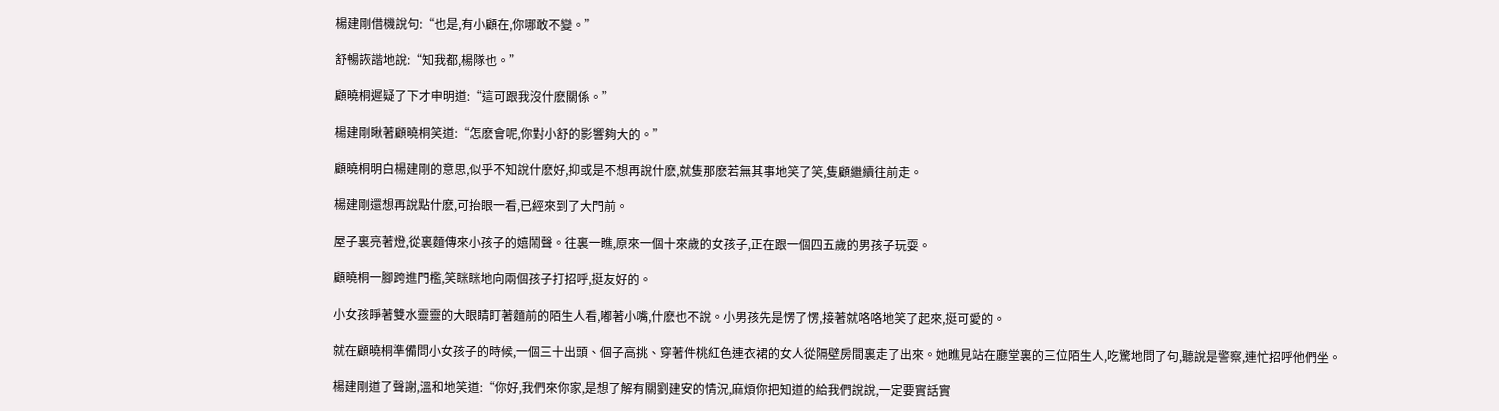楊建剛借機說句:“也是,有小顧在,你哪敢不變。”

舒暢詼諧地說:“知我都,楊隊也。”

顧曉桐遲疑了下才申明道:“這可跟我沒什麽關係。”

楊建剛瞅著顧曉桐笑道:“怎麽會呢,你對小舒的影響夠大的。”

顧曉桐明白楊建剛的意思,似乎不知說什麽好,抑或是不想再說什麽,就隻那麽若無其事地笑了笑,隻顧繼續往前走。

楊建剛還想再說點什麽,可抬眼一看,已經來到了大門前。

屋子裏亮著燈,從裏麵傳來小孩子的嬉鬧聲。往裏一瞧,原來一個十來歲的女孩子,正在跟一個四五歲的男孩子玩耍。

顧曉桐一腳跨進門檻,笑眯眯地向兩個孩子打招呼,挺友好的。

小女孩睜著雙水靈靈的大眼睛盯著麵前的陌生人看,嘟著小嘴,什麽也不說。小男孩先是愣了愣,接著就咯咯地笑了起來,挺可愛的。

就在顧曉桐準備問小女孩子的時候,一個三十出頭、個子高挑、穿著件桃紅色連衣裙的女人從隔壁房間裏走了出來。她瞧見站在廳堂裏的三位陌生人,吃驚地問了句,聽說是警察,連忙招呼他們坐。

楊建剛道了聲謝,溫和地笑道:“你好,我們來你家,是想了解有關劉建安的情況,麻煩你把知道的給我們說說,一定要實話實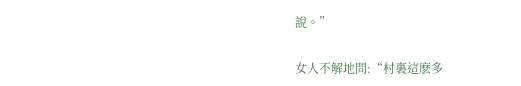說。”

女人不解地問:“村裏這麽多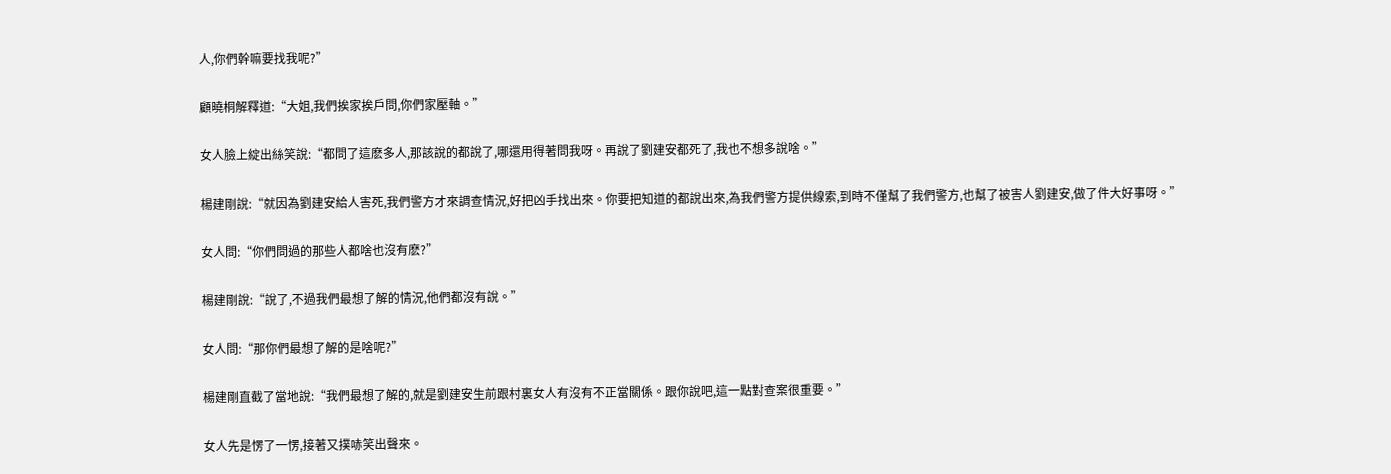人,你們幹嘛要找我呢?”

顧曉桐解釋道:“大姐,我們挨家挨戶問,你們家壓軸。”

女人臉上綻出絲笑說:“都問了這麽多人,那該說的都說了,哪還用得著問我呀。再說了劉建安都死了,我也不想多說啥。”

楊建剛說:“就因為劉建安給人害死,我們警方才來調查情況,好把凶手找出來。你要把知道的都說出來,為我們警方提供線索,到時不僅幫了我們警方,也幫了被害人劉建安,做了件大好事呀。”

女人問:“你們問過的那些人都啥也沒有麽?”

楊建剛說:“說了,不過我們最想了解的情況,他們都沒有說。”

女人問:“那你們最想了解的是啥呢?”

楊建剛直截了當地說:“我們最想了解的,就是劉建安生前跟村裏女人有沒有不正當關係。跟你說吧,這一點對查案很重要。”

女人先是愣了一愣,接著又撲哧笑出聲來。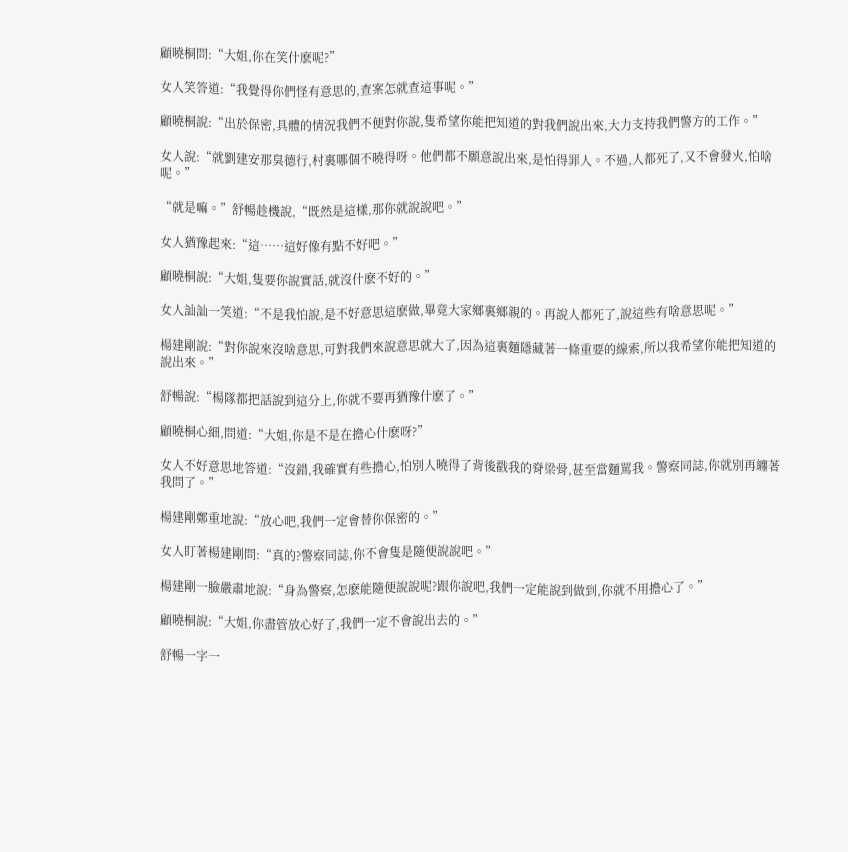顧曉桐問:“大姐,你在笑什麽呢?”

女人笑答道:“我覺得你們怪有意思的,查案怎就查這事呢。”

顧曉桐說:“出於保密,具體的情況我們不便對你說,隻希望你能把知道的對我們說出來,大力支持我們警方的工作。”

女人說:“就劉建安那臭德行,村裏哪個不曉得呀。他們都不願意說出來,是怕得罪人。不過,人都死了,又不會發火,怕啥呢。”

“就是嘛。”舒暢趁機說,“既然是這樣,那你就說說吧。”

女人猶豫起來:“這……這好像有點不好吧。”

顧曉桐說:“大姐,隻要你說實話,就沒什麽不好的。”

女人訕訕一笑道:“不是我怕說,是不好意思這麽做,畢竟大家鄉裏鄉親的。再說人都死了,說這些有啥意思呢。”

楊建剛說:“對你說來沒啥意思,可對我們來說意思就大了,因為這裏麵隱藏著一條重要的線索,所以我希望你能把知道的說出來。”

舒暢說:“楊隊都把話說到這分上,你就不要再猶豫什麽了。”

顧曉桐心細,問道:“大姐,你是不是在擔心什麽呀?”

女人不好意思地答道:“沒錯,我確實有些擔心,怕別人曉得了背後戳我的脊梁骨,甚至當麵罵我。警察同誌,你就別再纏著我問了。”

楊建剛鄭重地說:“放心吧,我們一定會替你保密的。”

女人盯著楊建剛問:“真的?警察同誌,你不會隻是隨便說說吧。”

楊建剛一臉嚴肅地說:“身為警察,怎麽能隨便說說呢?跟你說吧,我們一定能說到做到,你就不用擔心了。”

顧曉桐說:“大姐,你盡管放心好了,我們一定不會說出去的。”

舒暢一字一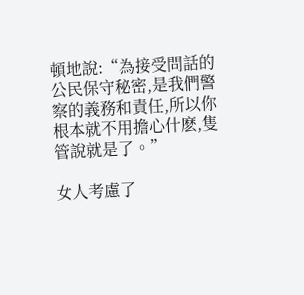頓地說:“為接受問話的公民保守秘密,是我們警察的義務和責任,所以你根本就不用擔心什麽,隻管說就是了。”

女人考慮了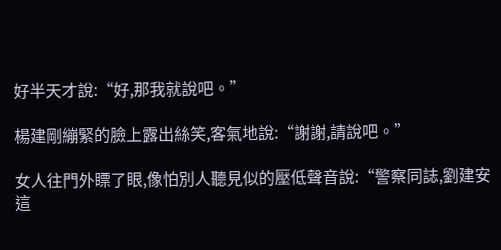好半天才說:“好,那我就說吧。”

楊建剛繃緊的臉上露出絲笑,客氣地說:“謝謝,請說吧。”

女人往門外瞟了眼,像怕別人聽見似的壓低聲音說:“警察同誌,劉建安這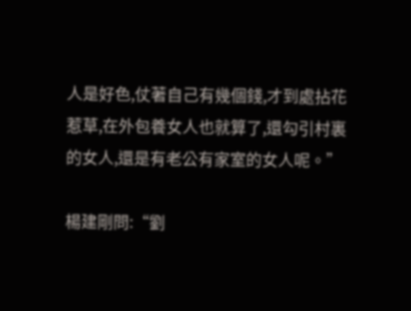人是好色,仗著自己有幾個錢,才到處拈花惹草,在外包養女人也就算了,還勾引村裏的女人,還是有老公有家室的女人呢。”

楊建剛問:“劉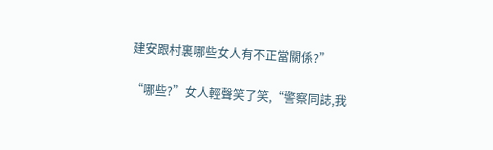建安跟村裏哪些女人有不正當關係?”

“哪些?”女人輕聲笑了笑,“警察同誌,我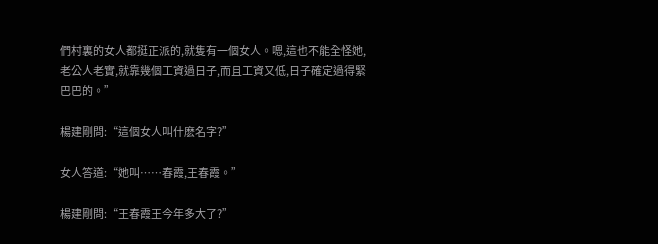們村裏的女人都挺正派的,就隻有一個女人。嗯,這也不能全怪她,老公人老實,就靠幾個工資過日子,而且工資又低,日子確定過得緊巴巴的。”

楊建剛問:“這個女人叫什麽名字?”

女人答道:“她叫……春霞,王春霞。”

楊建剛問:“王春霞王今年多大了?”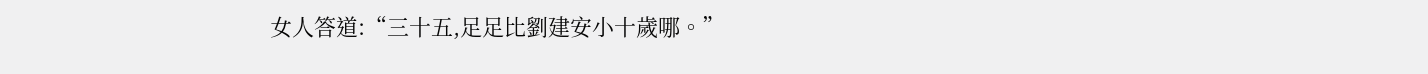女人答道:“三十五,足足比劉建安小十歲哪。”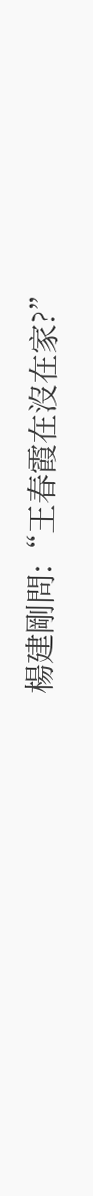楊建剛問:“王春霞在沒在家?”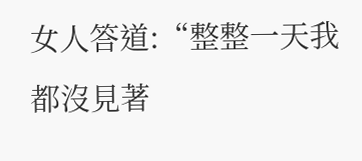女人答道:“整整一天我都沒見著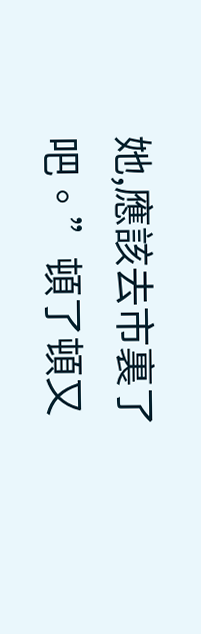她,應該去市裏了吧。”頓了頓又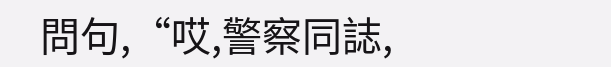問句,“哎,警察同誌,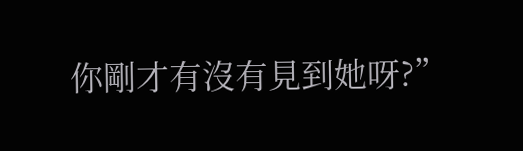你剛才有沒有見到她呀?”